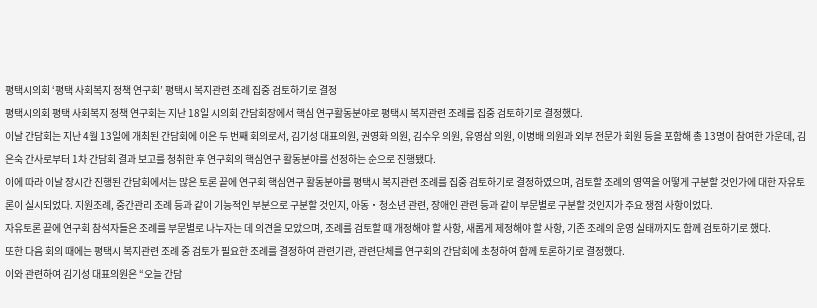평택시의회 ‘평택 사회복지 정책 연구회’ 평택시 복지관련 조례 집중 검토하기로 결정
평택시의회 평택 사회복지 정책 연구회는 지난 18일 시의회 간담회장에서 핵심 연구활동분야로 평택시 복지관련 조례를 집중 검토하기로 결정했다.
이날 간담회는 지난 4월 13일에 개최된 간담회에 이은 두 번째 회의로서, 김기성 대표의원, 권영화 의원, 김수우 의원, 유영삼 의원, 이병배 의원과 외부 전문가 회원 등을 포함해 총 13명이 참여한 가운데, 김은숙 간사로부터 1차 간담회 결과 보고를 청취한 후 연구회의 핵심연구 활동분야를 선정하는 순으로 진행됐다.
이에 따라 이날 장시간 진행된 간담회에서는 많은 토론 끝에 연구회 핵심연구 활동분야를 평택시 복지관련 조례를 집중 검토하기로 결정하였으며, 검토할 조례의 영역을 어떻게 구분할 것인가에 대한 자유토론이 실시되었다. 지원조례, 중간관리 조례 등과 같이 기능적인 부분으로 구분할 것인지, 아동‧청소년 관련, 장애인 관련 등과 같이 부문별로 구분할 것인지가 주요 쟁점 사항이었다.
자유토론 끝에 연구회 참석자들은 조례를 부문별로 나누자는 데 의견을 모았으며, 조례를 검토할 때 개정해야 할 사항, 새롭게 제정해야 할 사항, 기존 조례의 운영 실태까지도 함께 검토하기로 했다.
또한 다음 회의 때에는 평택시 복지관련 조례 중 검토가 필요한 조례를 결정하여 관련기관, 관련단체를 연구회의 간담회에 초청하여 함께 토론하기로 결정했다.
이와 관련하여 김기성 대표의원은 “오늘 간담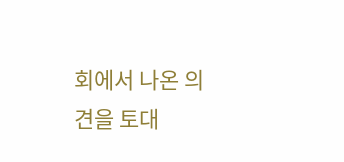회에서 나온 의견을 토대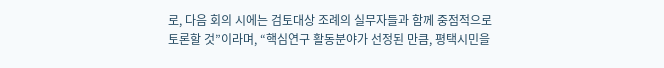로, 다음 회의 시에는 검토대상 조례의 실무자들과 함께 중점적으로 토론할 것”이라며, “핵심연구 활동분야가 선정된 만큼, 평택시민을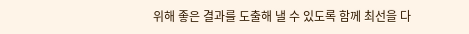위해 좋은 결과를 도출해 낼 수 있도록 함께 최선을 다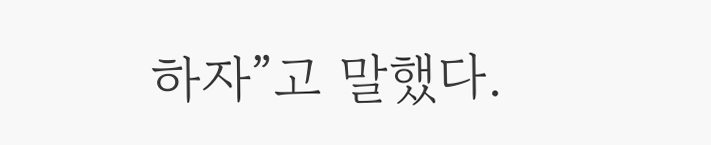하자”고 말했다.